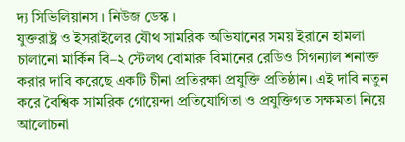দ্য সিভিলিয়ানস । নিউজ ডেস্ক ।
যুক্তরাষ্ট্র ও ইসরাইলের যৌথ সামরিক অভিযানের সময় ইরানে হামলা চালানো মার্কিন বি–২ স্টেলথ বোমারু বিমানের রেডিও সিগন্যাল শনাক্ত করার দাবি করেছে একটি চীনা প্রতিরক্ষা প্রযুক্তি প্রতিষ্ঠান। এই দাবি নতুন করে বৈশ্বিক সামরিক গোয়েন্দা প্রতিযোগিতা ও প্রযুক্তিগত সক্ষমতা নিয়ে আলোচনা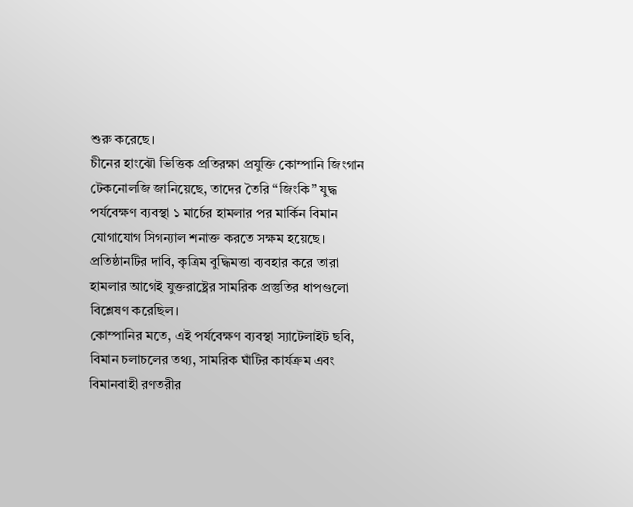শুরু করেছে।
চীনের হাংঝৌ ভিত্তিক প্রতিরক্ষা প্রযুক্তি কোম্পানি জিংগান টেকনোলজি জানিয়েছে, তাদের তৈরি “জিংকি” যুদ্ধ পর্যবেক্ষণ ব্যবস্থা ১ মার্চের হামলার পর মার্কিন বিমান যোগাযোগ সিগন্যাল শনাক্ত করতে সক্ষম হয়েছে। প্রতিষ্ঠানটির দাবি, কৃত্রিম বুদ্ধিমত্তা ব্যবহার করে তারা হামলার আগেই যুক্তরাষ্ট্রের সামরিক প্রস্তুতির ধাপগুলো বিশ্লেষণ করেছিল।
কোম্পানির মতে, এই পর্যবেক্ষণ ব্যবস্থা স্যাটেলাইট ছবি, বিমান চলাচলের তথ্য, সামরিক ঘাঁটির কার্যক্রম এবং বিমানবাহী রণতরীর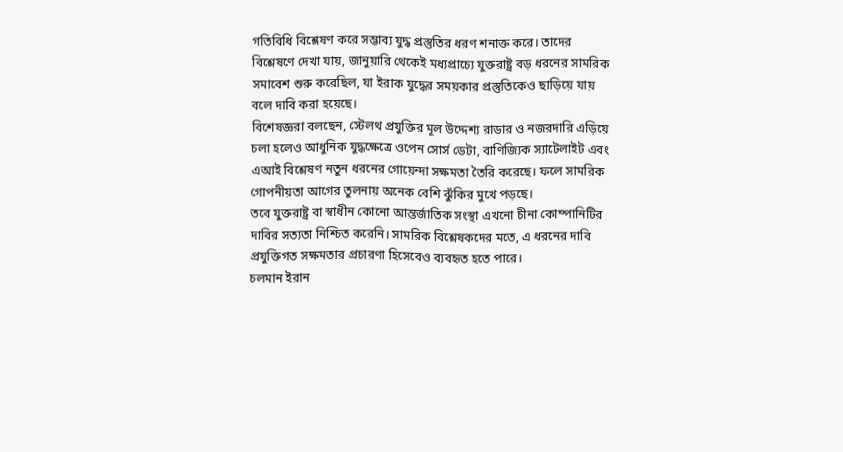গতিবিধি বিশ্লেষণ করে সম্ভাব্য যুদ্ধ প্রস্তুতির ধরণ শনাক্ত করে। তাদের বিশ্লেষণে দেখা যায়, জানুয়ারি থেকেই মধ্যপ্রাচ্যে যুক্তরাষ্ট্র বড় ধরনের সামরিক সমাবেশ শুরু করেছিল, যা ইরাক যুদ্ধের সময়কার প্রস্তুতিকেও ছাড়িয়ে যায় বলে দাবি করা হয়েছে।
বিশেষজ্ঞরা বলছেন, স্টেলথ প্রযুক্তির মূল উদ্দেশ্য রাডার ও নজরদারি এড়িয়ে চলা হলেও আধুনিক যুদ্ধক্ষেত্রে ওপেন সোর্স ডেটা, বাণিজ্যিক স্যাটেলাইট এবং এআই বিশ্লেষণ নতুন ধরনের গোয়েন্দা সক্ষমতা তৈরি করেছে। ফলে সামরিক গোপনীয়তা আগের তুলনায় অনেক বেশি ঝুঁকির মুখে পড়ছে।
তবে যুক্তরাষ্ট্র বা স্বাধীন কোনো আন্তর্জাতিক সংস্থা এখনো চীনা কোম্পানিটির দাবির সত্যতা নিশ্চিত করেনি। সামরিক বিশ্লেষকদের মতে, এ ধরনের দাবি প্রযুক্তিগত সক্ষমতার প্রচারণা হিসেবেও ব্যবহৃত হতে পারে।
চলমান ইরান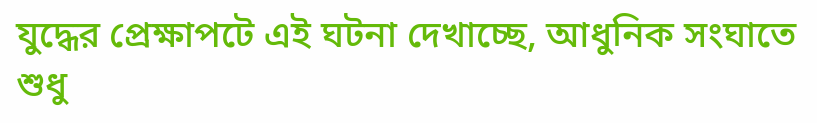যুদ্ধের প্রেক্ষাপটে এই ঘটনা দেখাচ্ছে, আধুনিক সংঘাতে শুধু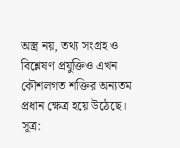অস্ত্র নয়, তথ্য সংগ্রহ ও বিশ্লেষণ প্রযুক্তিও এখন কৌশলগত শক্তির অন্যতম প্রধান ক্ষেত্র হয়ে উঠেছে।
সূত্র: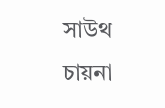সাউথ চায়না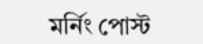মর্নিং পোস্ট